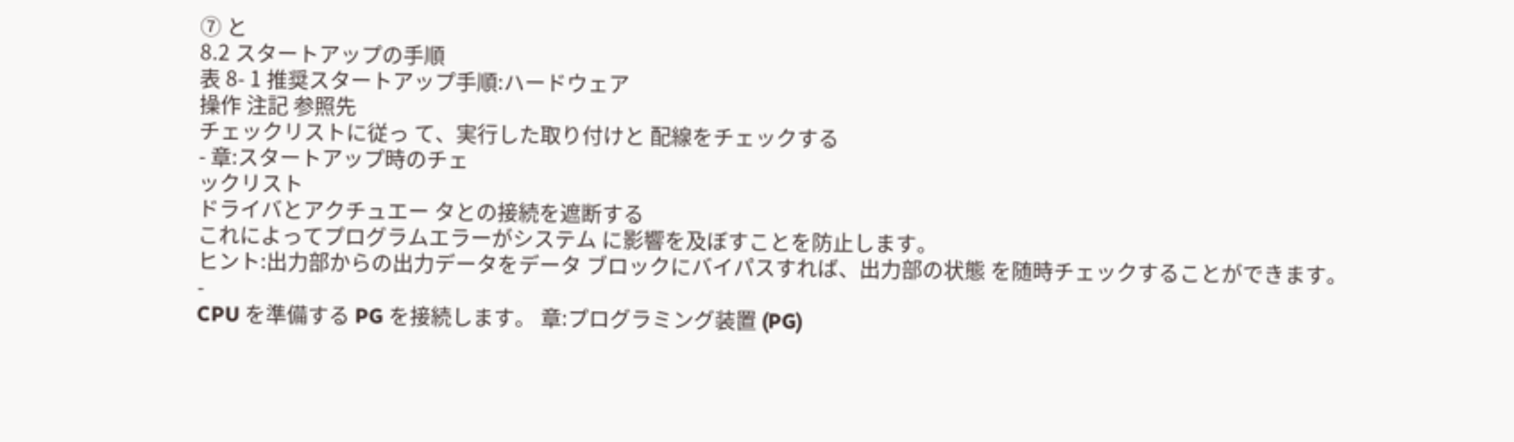⑦ と
8.2 スタートアップの手順
表 8- 1 推奨スタートアップ手順:ハードウェア
操作 注記 参照先
チェックリストに従っ て、実行した取り付けと 配線をチェックする
- 章:スタートアップ時のチェ
ックリスト
ドライバとアクチュエー タとの接続を遮断する
これによってプログラムエラーがシステム に影響を及ぼすことを防止します。
ヒント:出力部からの出力データをデータ ブロックにバイパスすれば、出力部の状態 を随時チェックすることができます。
-
CPU を準備する PG を接続します。 章:プログラミング装置 (PG)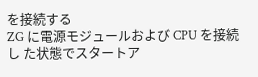を接続する
ZG に電源モジュールおよび CPU を接続し た状態でスタートア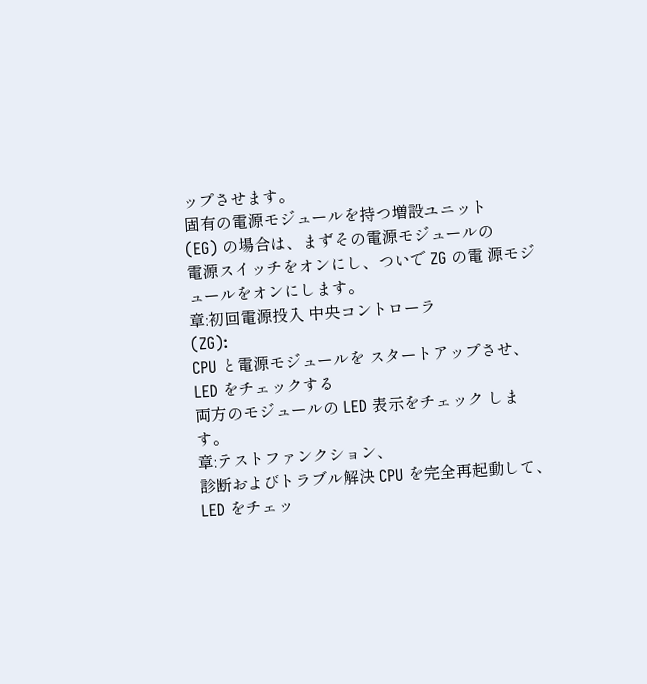ップさせます。
固有の電源モジュールを持つ増設ユニット
(EG) の場合は、まずその電源モジュールの
電源スイッチをオンにし、ついで ZG の電 源モジュールをオンにします。
章:初回電源投入 中央コントローラ
(ZG):
CPU と電源モジュールを スタートアップさせ、
LED をチェックする
両方のモジュールの LED 表示をチェック します。
章:テストファンクション、
診断およびトラブル解決 CPU を完全再起動して、
LED をチェッ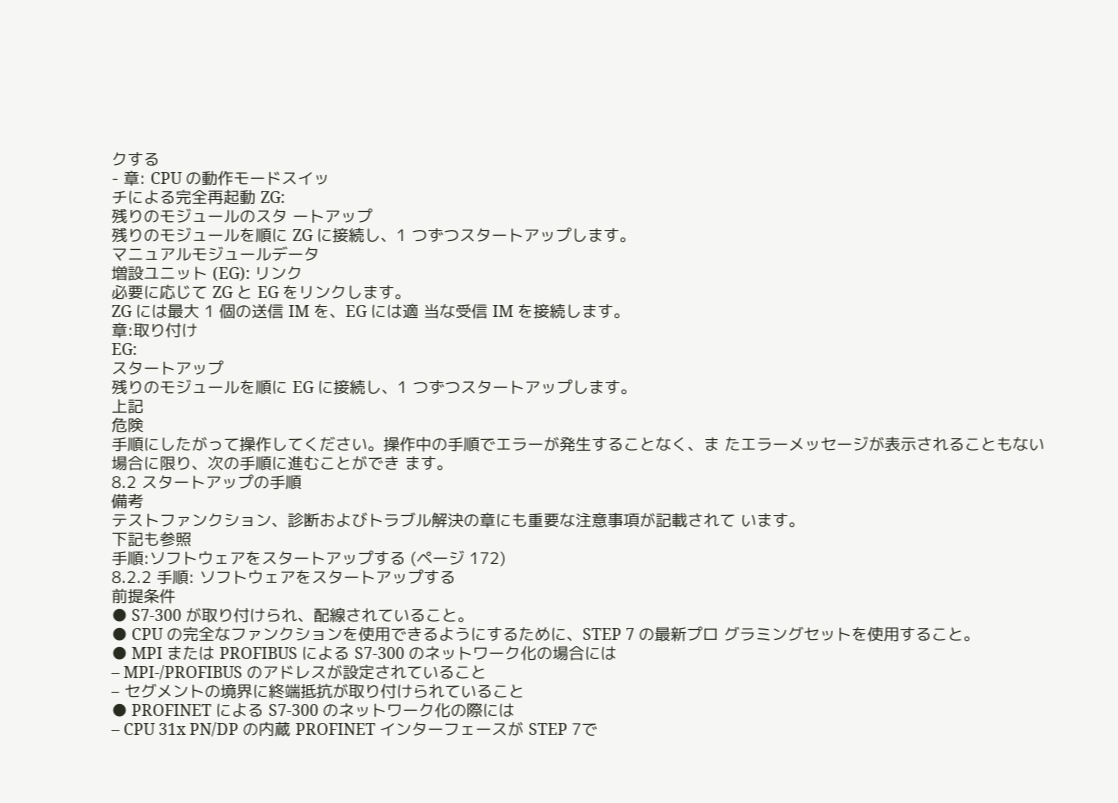クする
- 章: CPU の動作モードスイッ
チによる完全再起動 ZG:
残りのモジュールのスタ ートアップ
残りのモジュールを順に ZG に接続し、1 つずつスタートアップします。
マニュアルモジュールデータ
増設ユニット (EG): リンク
必要に応じて ZG と EG をリンクします。
ZG には最大 1 個の送信 IM を、EG には適 当な受信 IM を接続します。
章:取り付け
EG:
スタートアップ
残りのモジュールを順に EG に接続し、1 つずつスタートアップします。
上記
危険
手順にしたがって操作してください。操作中の手順でエラーが発生することなく、ま たエラーメッセージが表示されることもない場合に限り、次の手順に進むことができ ます。
8.2 スタートアップの手順
備考
テストファンクション、診断およびトラブル解決の章にも重要な注意事項が記載されて います。
下記も参照
手順:ソフトウェアをスタートアップする (ページ 172)
8.2.2 手順: ソフトウェアをスタートアップする
前提条件
● S7-300 が取り付けられ、配線されていること。
● CPU の完全なファンクションを使用できるようにするために、STEP 7 の最新プロ グラミングセットを使用すること。
● MPI または PROFIBUS による S7-300 のネットワーク化の場合には
– MPI-/PROFIBUS のアドレスが設定されていること
– セグメントの境界に終端抵抗が取り付けられていること
● PROFINET による S7-300 のネットワーク化の際には
– CPU 31x PN/DP の内蔵 PROFINET インターフェースが STEP 7で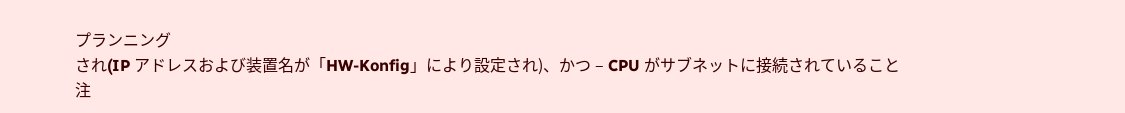プランニング
され(IP アドレスおよび装置名が「HW-Konfig」により設定され)、かつ – CPU がサブネットに接続されていること
注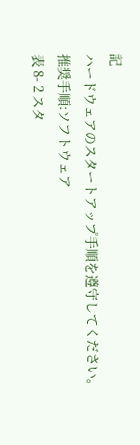記
ハードウェアのスタートアップ手順を遵守してください。
推奨手順:ソフトウェア
表 8- 2 スタ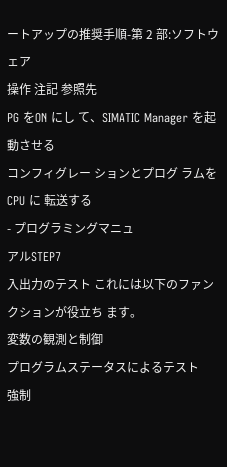ートアップの推奨手順-第 2 部:ソフトウェア
操作 注記 参照先
PG をON にし て、SIMATIC Manager を起 動させる
コンフィグレー ションとプログ ラムを CPU に 転送する
- プログラミングマニュ
アルSTEP7
入出力のテスト これには以下のファンクションが役立ち ます。
変数の観測と制御
プログラムステータスによるテスト
強制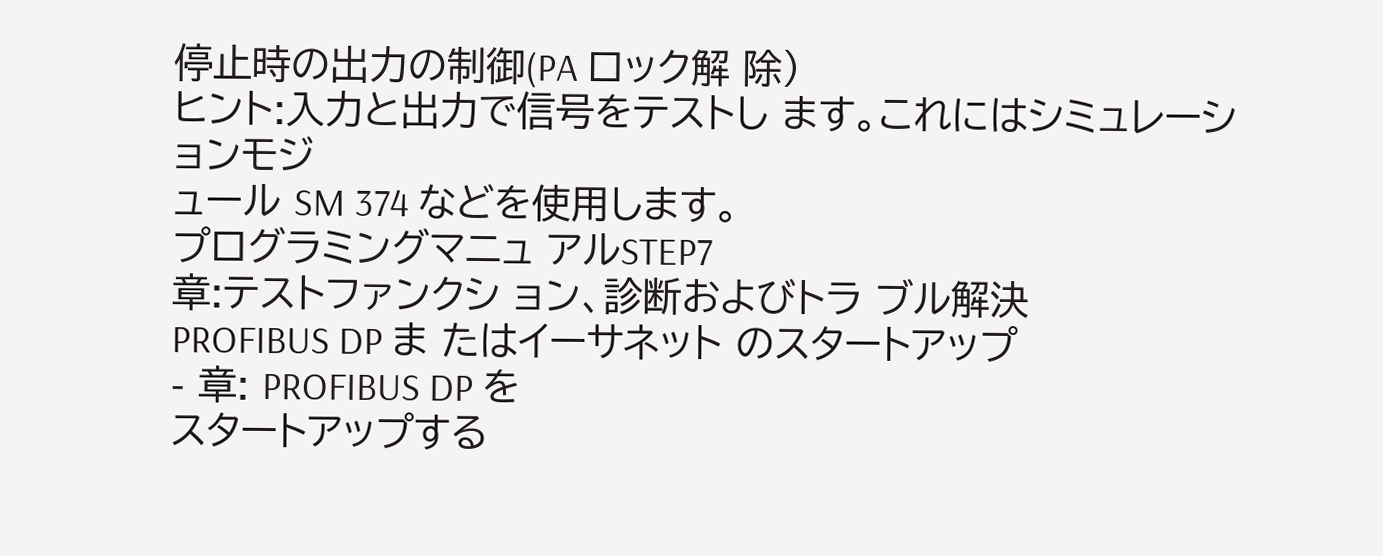停止時の出力の制御(PA ロック解 除)
ヒント:入力と出力で信号をテストし ます。これにはシミュレーションモジ
ュール SM 374 などを使用します。
プログラミングマニュ アルSTEP7
章:テストファンクシ ョン、診断およびトラ ブル解決
PROFIBUS DP ま たはイーサネット のスタートアップ
- 章: PROFIBUS DP を
スタートアップする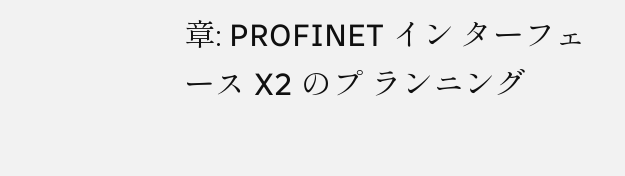章: PROFINET イン ターフェース X2 のプ ランニング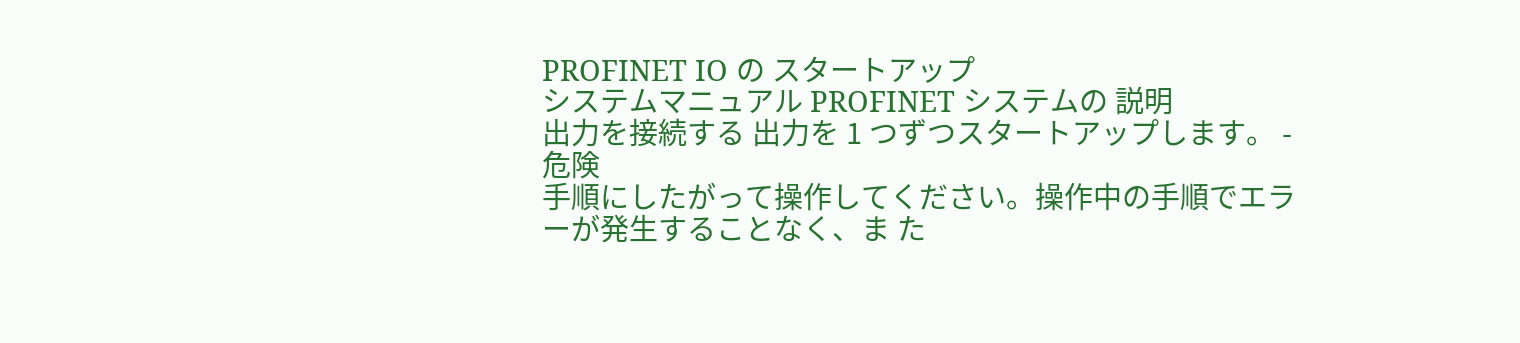PROFINET IO の スタートアップ
システムマニュアル PROFINET システムの 説明
出力を接続する 出力を 1 つずつスタートアップします。 -
危険
手順にしたがって操作してください。操作中の手順でエラーが発生することなく、ま た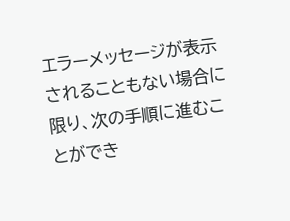エラーメッセージが表示されることもない場合に限り、次の手順に進むことができ